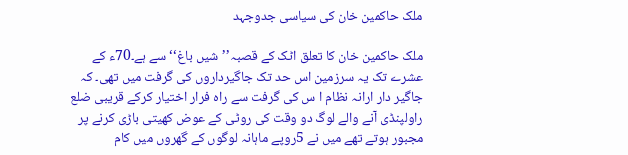ملک حاکمین خان کی سیاسی جدوجہد

ملک حاکمین خان کا تعلق اٹک کے قصبہ’’شیں باغ‘‘ سے ہے۔70ء کے عشرے تک یہ سرزمین اس حد تک جاگیرداروں کی گرفت میں تھی۔ کہ جاگیر دار ارانہ نظام ا س کی گرفت سے راہ فرار اختیار کرکے قریبی ضلع راولپنڈی آنے والے لوگ دو وقت کی روٹی کے عوض کھیتی باڑی کرنے پر مجبور ہوتے تھے میں نے 5روپے ماہانہ لوگوں کے گھروں میں کام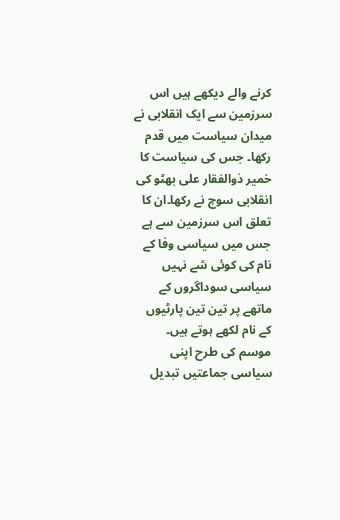کرنے والے دیکھے ہیں اس سرزمین سے ایک انقلابی نے میدان سیاست میں قدم رکھا۔ جس کی سیاست کا خمیر ذوالفقار علی بھٹو کی انقلابی سوچ نے رکھا۔ان کا تعلق اس سرزمین سے ہے جس میں سیاسی وفا کے نام کی کوئی شے نہیں سیاسی سوداگروں کے ماتھے پر تین تین پارٹیوں کے نام لکھے ہوتے ہیں۔ موسم کی طرح اپنی سیاسی جماعتیں تبدیل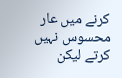کرنے میں عار محسوس نہیں کرتے لیکن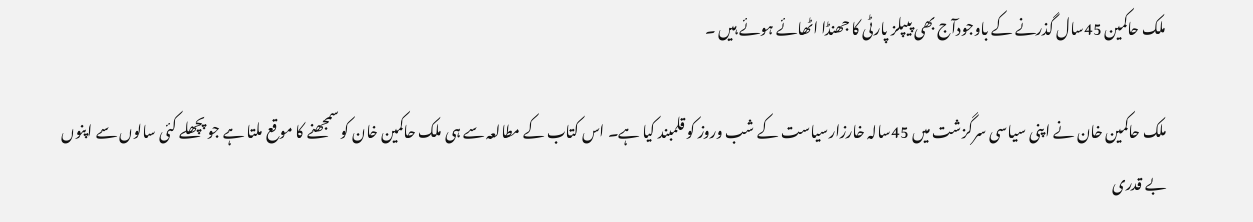ملک حاکمین 45سال گذرنے کے باوجودآج بھی پیپلز پارٹی کا جھنڈا اٹھائے ہوئے ہیں ۔

ملک حاکمین خان نے اپنی سیاسی سرگزشت میں 45سالہ خارزارسیاست کے شب وروز کو قلمبند کیا ہے۔ اس کتاب کے مطالعہ سے ہی ملک حاکمین خان کو سمجھنے کا موقع ملتا ہے جو پچھلے کئی سالوں سے اپنوں بے قدری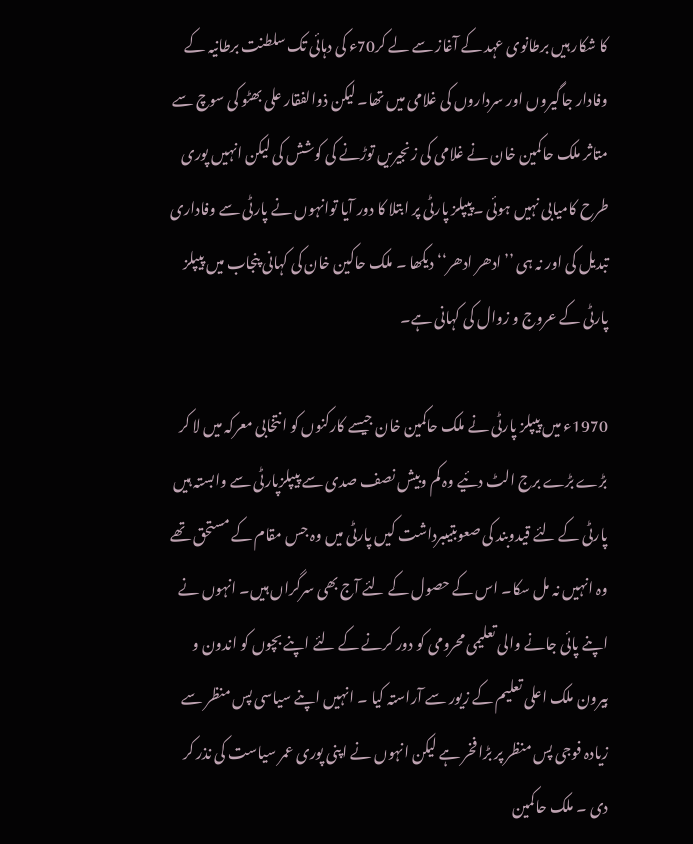کا شکار ہیں برطانوی عہد کے آغاز سے لے کر70ء کی دہائی تک سلطنت برطانیہ کے وفادار جاگیروں اور سرداروں کی غلامی میں تھا۔ لیکن ذوالفقار علی بھٹو کی سوچ سے متاثر ملک حاکمین خان نے غلامی کی زنجیریں توڑنے کی کوشش کی لیکن انہیں پوری طرح کامیابی نہیں ہوئی ۔پیپلز پارٹی پر ابتلا کا دور آیا توانہوں نے پارٹی سے وفاداری تبدیل کی اور نہ ہی ’’ادھر ادھر‘‘ دیکھا ۔ ملک حاکین خان کی کہانی پنجاب میں پیپلز پارٹی کے عروج و زوال کی کہانی ہے۔

1970ء میں پیپلز پارٹی نے ملک حاکمین خان جیسے کارکنوں کو انتخابی معرکہ میں لا کر بڑے بڑے برج الٹ دئیے وہ کم وبیش نصف صدی سے پیپلزپارٹی سے وابستہ ہیں پارٹی کے لئے قیدوبند کی صعوبتیںبرداشت کیں پارٹی میں وہ جس مقام کے مستحق تھے وہ انہیں نہ مل سکا۔ اس کے حصول کے لئے آج بھی سرگراں ہیں۔ انہوں نے اپنے پائی جانے والی تعلیمی محرومی کو دور کرنے کے لئے اپنے بچوں کو اندون و بیرون ملک اعلی تعلیم کے زیور سے آراستہ کیا ۔ انہیں اپنے سیاسی پس منظر سے زیادہ فوجی پس منظر پر بڑا فخر ہے لیکن انہوں نے اپنی پوری عمر سیاست کی نذر کر دی ۔ ملک حاکمین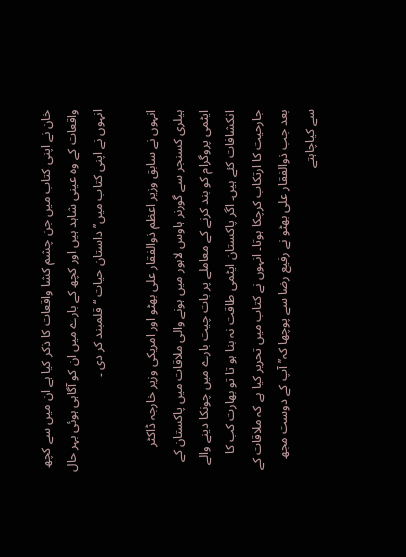خان نے اپنی کتاب میں جن چشم کشا واقعات کا ذکر کیا ہے ان میں سے کچھ واقعات کے وہ عینی شاہد ہیں اور کچھ کے بارے میں ان کو آگاہی ہوئی بہر حال انہوں نے اپنی کتاب میں’’ داستان حیات ‘‘ قلمبند کر دی ۔

انہوں نے سابق وزیر اعظم ذوالفقار علی بھٹو اور امریکی وزیر خارجہ ڈاکٹر ہیلری کسنجر سے گورنر ہاوس لاہور میں ہونے والی ملاقات میں پاکستان کے ایٹمی پروگرام کو بند کرنے کے معاملے پر بات چیت بارے میں چونکا دینے والے انکشافات کئے ہیں۔ اگر پاکستان ایٹمی طاقت نہ بنا ہو تا تو بھارت کب کا جارحیت کا ارتکاب کرچکا ہوتا۔ انہوں نے کتاب میں تحریر کیا ہے کہ ملاقات کے بعد جب ذوالفقار علی بھٹو نے رفیع رضا سے پوچھا کہ’’ آپ کے دوست مجھ سے کیاچاہتے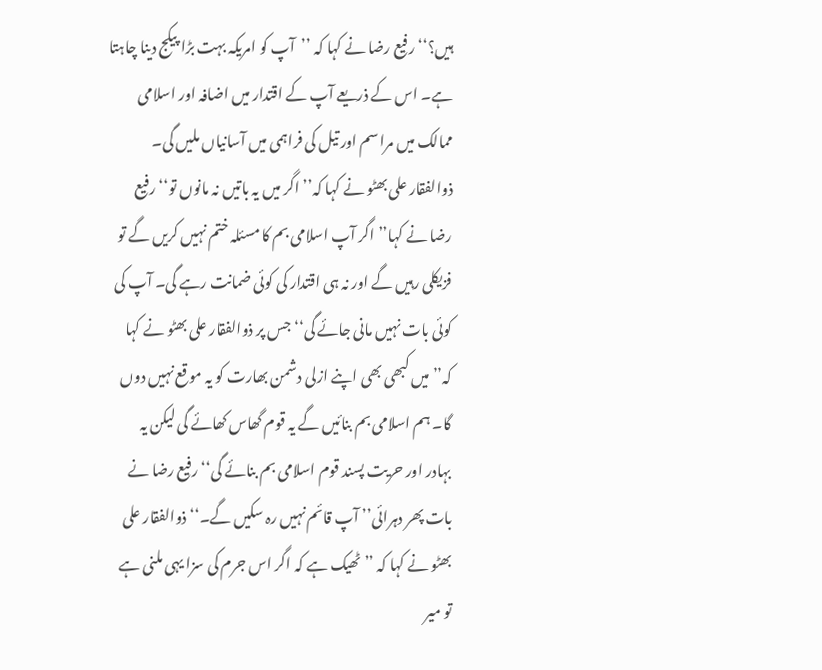ہیں؟‘‘ رفیع رضا نے کہا کہ ’’آپ کو امریکہ بہت بڑا پیکج دینا چاہتا ہے۔ اس کے ذریعے آپ کے اقتدار میں اضافہ اور اسلامی ممالک میں مراسم اور تیل کی فراہمی میں آسانیاں ملیں گی۔ ذوالفقار علی بھٹو نے کہا کہ’’ اگر میں یہ باتیں نہ مانوں تو‘‘ رفیع رضا نے کہا’’ اگر آپ اسلامی بم کا مسئلہ ختم نہیں کریں گے تو فزیکلی رہیں گے اور نہ ہی اقتدار کی کوئی ضمانت رہے گی۔ آپ کی کوئی بات نہیں مانی جائے گی‘‘ جس پر ذوالفقار علی بھٹو نے کہا کہ’’ میں کبھی بھی اپنے ازلی دشمن بھارت کو یہ موقع نہیں دوں گا۔ ہم اسلامی بم بنائیں گے یہ قوم گھاس کھائے گی لیکن یہ بہادر اور حریت پسند قوم اسلامی بم بنائے گی‘‘ رفیع رضا نے بات پھر دہرائی’’ آپ قائم نہیں رہ سکیں گے۔‘‘ ذوالفقار علی بھٹو نے کہا کہ ’’ٹھیک ہے کہ اگر اس جرم کی سزا یہی ملنی ہے تو میر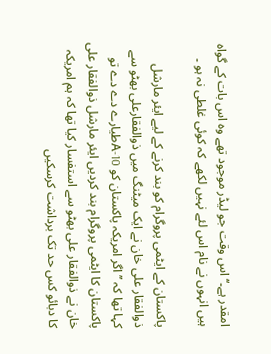امقدر ہے۔‘‘ اس وقت جو لیڈر موجود تھے وہ اس بات کے گواہ ہیں انہوں نے نام اس لئے نہیں لکھے کہ کوئی غلطی نہ ہو ۔

پاکستان کے ایٹمی پروگرام کو بند کرنے کے لیے ایئر مارشل ذوالفقار علی خان نے ایک میٹنگ میں ذوالفقارعلی بھٹو سے کہا تھا کہ ’’اگر امریکہ پاکستان کو 10-Aطیارے دے دے تو پاکستان کا ایٹمی پروگرام بند کردیں ایئر مارشل ذوالفقار علی خان نے ذوالفقار علی بھٹو سے استفسار کیا تھا کہ ہم امریکہ کا دبائو کس حد تک برداشت کرسکیں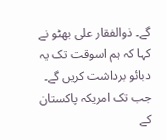گے۔ ذوالفقار علی بھٹو نے کہا کہ ہم اسوقت تک یہ دبائو برداشت کریں گے۔ جب تک امریکہ پاکستان کے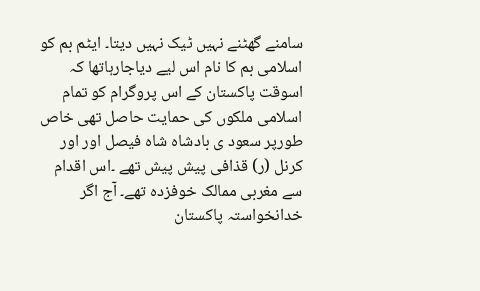سامنے گھٹنے نہیں ٹیک نہیں دیتا۔ ایٹم بم کو اسلامی بم کا نام اس لیے دیاجارہاتھا کہ اسوقت پاکستان کے اس پروگرام کو تمام اسلامی ملکوں کی حمایت حاصل تھی خاص طورپر سعود ی بادشاہ شاہ فیصل اور اور کرنل (ر) قذافی پیش پیش تھے ۔اس اقدام سے مغربی ممالک خوفزدہ تھے۔ آج اگر خدانخواستہ پاکستان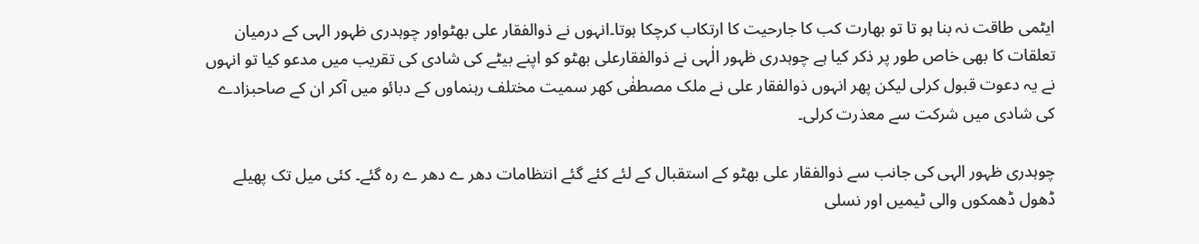ایٹمی طاقت نہ بنا ہو تا تو بھارت کب کا جارحیت کا ارتکاب کرچکا ہوتا۔انہوں نے ذوالفقار علی بھٹواور چوہدری ظہور الہی کے درمیان تعلقات کا بھی خاص طور پر ذکر کیا ہے چوہدری ظہور الٰہی نے ذوالفقارعلی بھٹو کو اپنے بیٹے کی شادی کی تقریب میں مدعو کیا تو انہوں نے یہ دعوت قبول کرلی لیکن پھر انہوں ذوالفقار علی نے ملک مصطفٰی کھر سمیت مختلف رہنماوں کے دبائو میں آکر ان کے صاحبزادے کی شادی میں شرکت سے معذرت کرلی۔

چوہدری ظہور الہی کی جانب سے ذوالفقار علی بھٹو کے استقبال کے لئے کئے گئے انتظامات دھر ے دھر ے رہ گئے۔ کئی میل تک پھیلے ڈھول ڈھمکوں والی ٹیمیں اور نسلی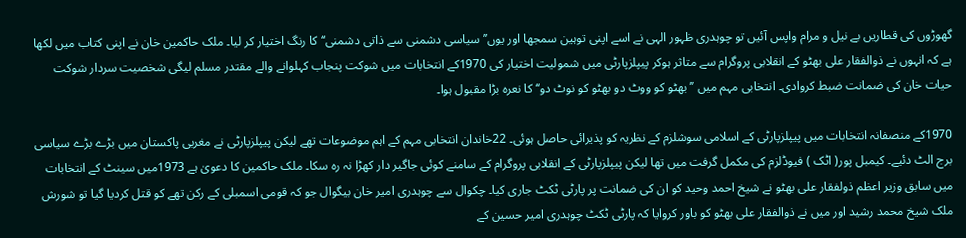گھوڑوں کی قطاریں بے نیل و مرام واپس آئیں تو چوہدری ظہور الہی نے اسے اپنی توہین سمجھا اور یوں’’ سیاسی دشمنی سے ذاتی دشمنی‘‘ کا رنگ اختیار کر لیا۔ ملک حاکمین خان نے اپنی کتاب میں لکھا ہے کہ انہوں نے ذوالفقار علی بھٹو کے انقلابی پروگرام سے متاثر ہوکر پیپلزپارٹی میں شمولیت اختیار کی 1970کے انتخابات میں شوکت پنجاب کہلوانے والے مقتدر مسلم لیگی شخصیت سردار شوکت حیات خان کی ضمانت ضبط کروادی۔ انتخابی مہم میں ’’بھٹو کو ووٹ دو بھٹو کو نوٹ دو‘‘ کا نعرہ بڑا مقبول ہوا۔

1970کے منصفانہ انتخابات میں پیپلزپارٹی کے اسلامی سوشلزم کے نظریہ کو پذیرائی حاصل ہوئی۔ 22خاندان انتخابی مہم کے اہم موضوعات تھے لیکن پیپلزپارٹی نے مغربی پاکستان میں بڑے بڑے سیاسی برج الٹ دئیے۔ کیمبل پور( اٹک ) فیوڈلزم کی مکمل گرفت میں تھا لیکن پیپلزپارٹی کے انقلابی پروگرام کے سامنے کوئی جاگیر دار کھڑا نہ رہ سکا۔ ملک حاکمین کا دعویٰ ہے 1973میں سینٹ کے انتخابات میں سابق وزیر اعظم ذولفقار علی بھٹو نے شیخ احمد وحید کو ان کی ضمانت پر پارٹی ٹکٹ جاری کیا۔ چکوال سے چوہدری امیر خان بیگوال جو کہ قومی اسمبلی کے رکن تھے کو قتل کردیا گیا تو شورش ملک شیخ محمد رشید اور میں نے ذوالفقار علی بھٹو کو باور کروایا کہ پارٹی ٹکٹ چوہدری امیر حسین کے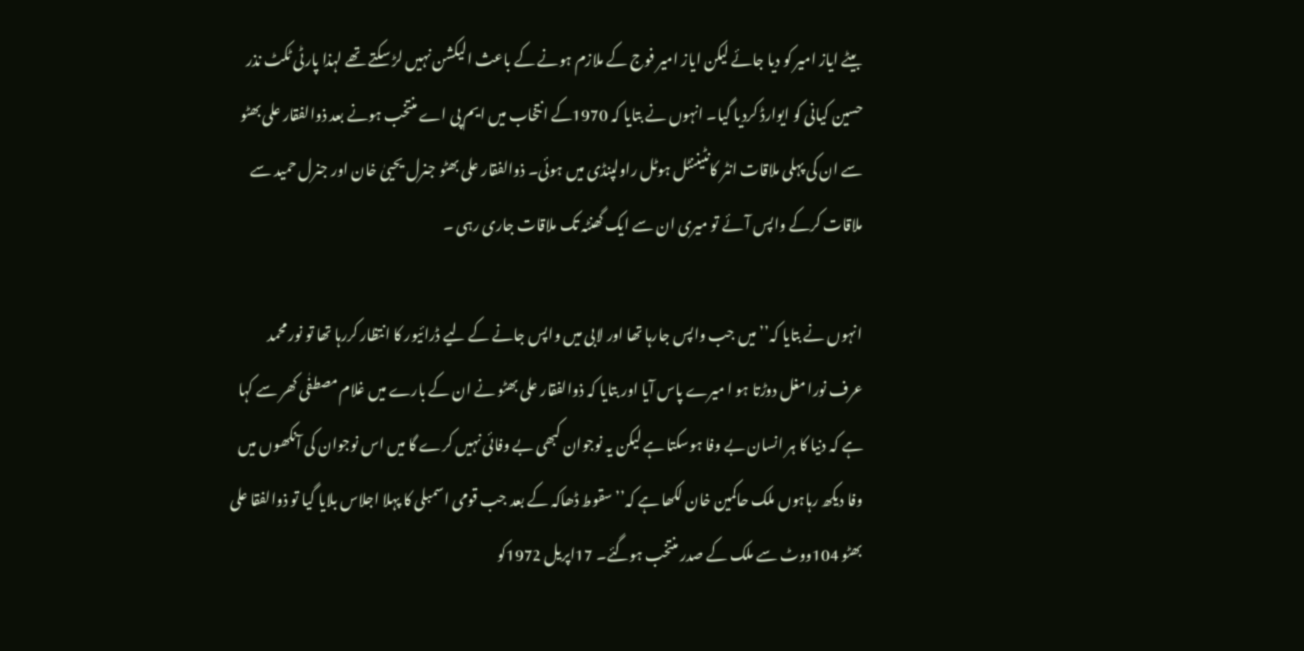بیٹے ایاز امیر کو دیا جائے لیکن ایاز امیر فوج کے ملازم ہونے کے باعث الیکشن نہیں لڑ سکتے تھے لہذا پارٹی ٹکٹ نذر حسین کیانی کو ایوارڈ کردیا گیا۔ انہوں نے بتایا کہ 1970کے انتخاب میں ایم پی اے منتخب ہونے بعد ذوالفقار علی بھٹو سے ان کی پہلی ملاقات انٹر کانٹیننٹل ہوٹل راولپنڈی میں ہوئی۔ ذوالفقار علی بھٹو جنرل یحییٰ خان اور جنرل حمید سے ملاقات کرکے واپس آئے تو میری ان سے ایک گھنٹہ تک ملاقات جاری رہی ۔

انہوں نے بتایا کہ’’ میں جب واپس جارہا تھا اور لابی میں واپس جانے کے لیے ڈرائیور کا انتظار کررہا تھا تو نور محمد عرف نورا مغل دوڑتا ہو ا میرے پاس آیا اور بتایا کہ ذوالفقار علی بھٹو نے ان کے بارے میں غلام مصطفٰی کھر سے کہا ہے کہ دنیا کا ہر انسان بے وفا ہوسکتا ہے لیکن یہ نوجوان کبھی بے وفائی نہیں کرے گا میں اس نوجوان کی آنکھوں میں وفا دیکھ رہاہوں ملک حاکمین خان لکھا ہے کہ’’ سقوط ڈھاکہ کے بعد جب قومی اسمبلی کا پہلا اجلاس بلایا گیا تو ذوالفقا علی بھٹو 104ووٹ سے ملک کے صدر منتخب ہوگئے۔ 17اپریل 1972کو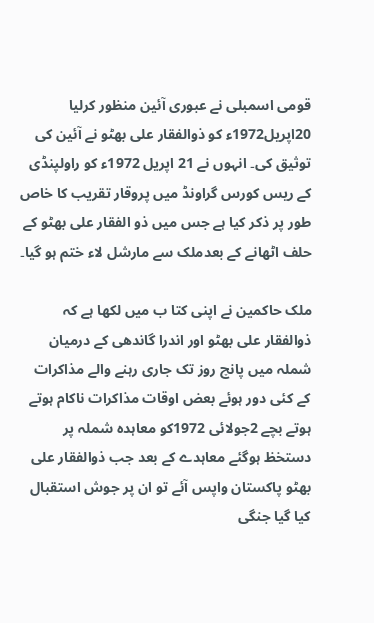قومی اسمبلی نے عبوری آئین منظور کرلیا 20اپریل1972ء کو ذوالفقار علی بھٹو نے آئین کی توثیق کی۔ انہوں نے 21 اپریل 1972ء کو راولپنڈی کے ریس کورس گراونڈ میں پروقار تقریب کا خاص طور پر ذکر کیا ہے جس میں ذو الفقار علی بھٹو کے حلف اٹھانے کے بعدملک سے مارشل لاء ختم ہو گیا۔

ملک حاکمین نے اپنی کتا ب میں لکھا ہے کہ ذوالفقار علی بھٹو اور اندرا گاندھی کے درمیان شملہ میں پانچ روز تک جاری رہنے والے مذاکرات کے کئی دور ہوئے بعض اوقات مذاکرات ناکام ہوتے ہوتے بچے 2جولائی 1972کو معاہدہ شملہ پر دستخظ ہوگئے معاہدے کے بعد جب ذوالفقار علی بھٹو پاکستان واپس آئے تو ان پر جوش استقبال کیا گیا جنگی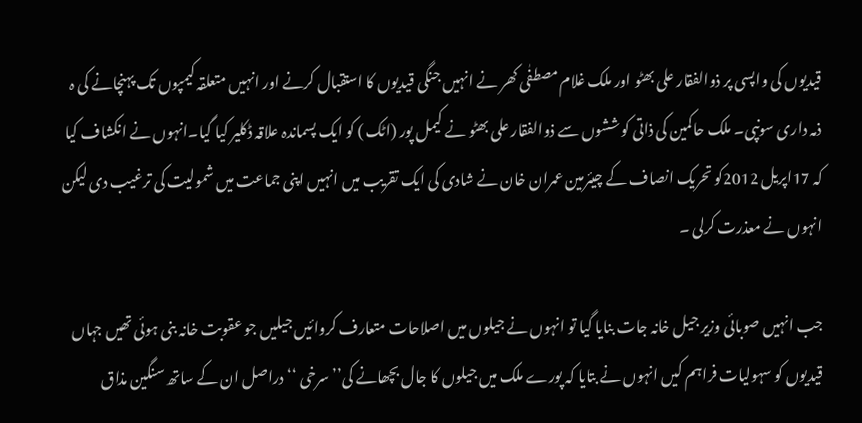قیدیوں کی واپسی پر ذوالفقار علی بھٹو اور ملک غلام مصطفٰی کھر نے انہیں جنگی قیدیوں کا استقبال کرنے اور انہیں متعلقہ کیمپوں تک پہنچانے کی ہ ذمہ داری سونپی۔ ملک حاکمین کی ذاتی کوششوں سے ذوالفقار علی بھٹو نے کیمل پور (اٹک ) کو ایک پسماندہ علاقہ ڈکلیر کیا گیا۔انہوں نے انکشاف کیا کہ 17اپریل 2012کو تحریک انصاف کے چیئرمین عمران خان نے شادی کی ایک تقریب میں انہیں اپنی جماعت میں شمولیت کی ترغیب دی لیکن انہوں نے معذرت کرلی ۔

جب انہیں صوبائی وزیر جیل خانہ جات بنایا گیا تو انہوں نے جیلوں میں اصلاحات متعارف کروائیں جیلیں جو عقوبت خانہ بنی ہوئی تھیں جہاں قیدیوں کو سہولیات فراہم کیں انہوں نے بتایا کہ پورے ملک میں جیلوں کا جال بچھانے کی’’ سرخی ‘‘دراصل ان کے ساتھ سنگین مذاق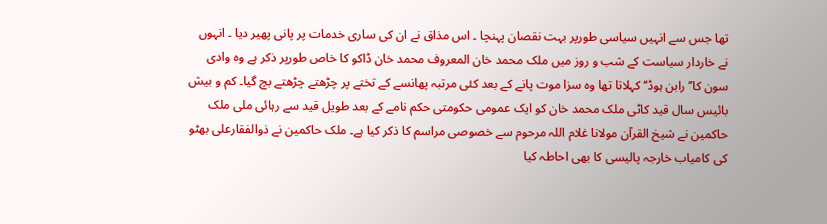تھا جس سے انہیں سیاسی طورپر بہت نقصان پہنچا ۔ اس مذاق نے ان کی ساری خدمات پر پانی پھیر دیا ۔ انہوں نے خاردار سیاست کے شب و روز میں ملک محمد خان المعروف محمد خان ڈاکو کا خاص طورپر ذکر ہے وہ وادی سون کا’’ رابن ہوڈ‘‘ کہلاتا تھا وہ سزا موت پانے کے بعد کئی مرتبہ پھانسے کے تختے پر چڑھتے چڑھتے بچ گیا۔ کم و بیش بائیس سال قید کاٹی ملک محمد خان کو ایک عمومی حکومتی حکم نامے کے بعد طویل قید سے رہائی ملی ملک حاکمین نے شیخ القرآن مولانا غلام اللہ مرحوم سے خصوصی مراسم کا ذکر کیا ہے۔ ملک حاکمین نے ذوالفقارعلی بھٹو کی کامیاب خارجہ پالیسی کا بھی احاطہ کیا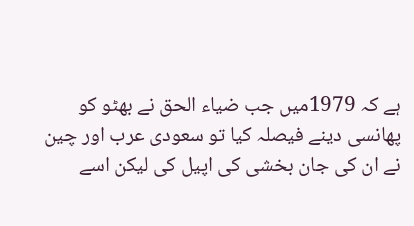ہے کہ 1979میں جب ضیاء الحق نے بھٹو کو پھانسی دینے فیصلہ کیا تو سعودی عرب اور چین نے ان کی جان بخشی کی اپیل کی لیکن اسے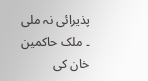پذیرائی نہ ملی ۔ ملک حاکمین خان کی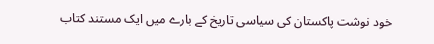خود نوشت پاکستان کی سیاسی تاریخ کے بارے میں ایک مستند کتاب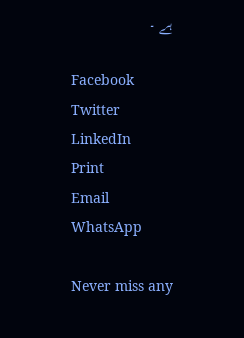ہے ۔

Facebook
Twitter
LinkedIn
Print
Email
WhatsApp

Never miss any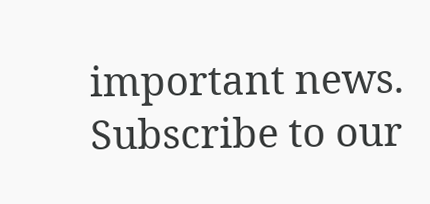important news. Subscribe to our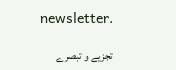newsletter.

تجزیے و تبصرے